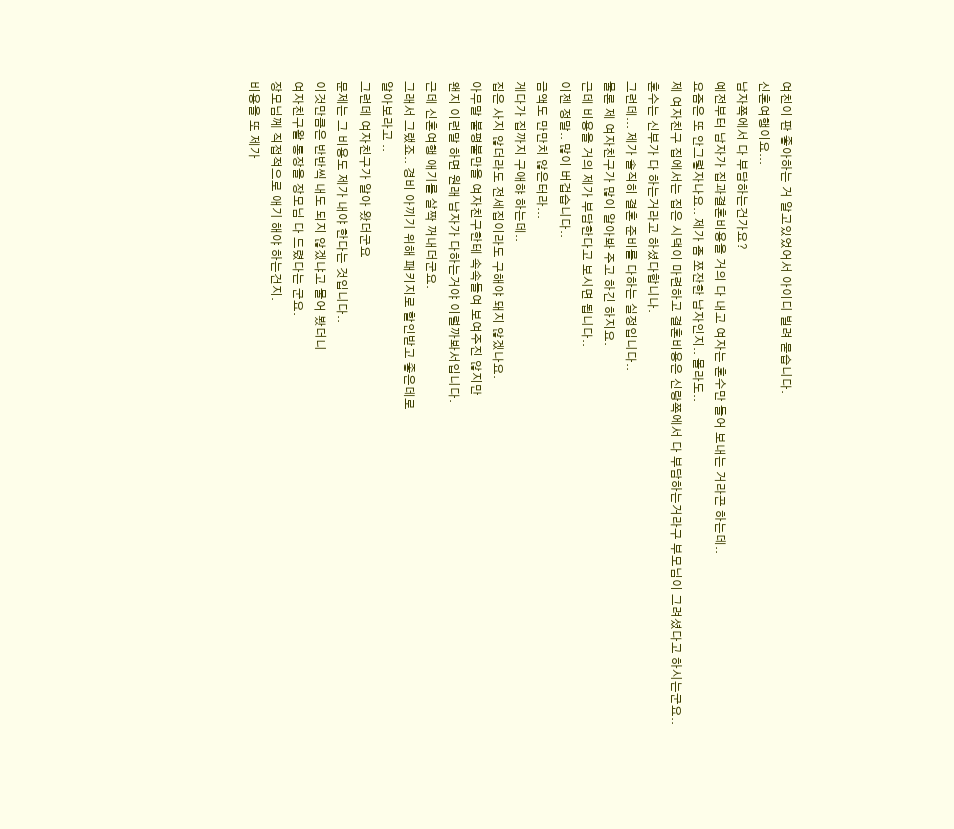여친이 판 좋아하는 거 알고있었어서 아이디 빌려 묻습니다.
신혼여행이요...
남자쪽에서 다 부담하는건가요?
예전부터 남자가 집과결혼비용을 거의 다 내고 여자는 혼수만 들어 보내는 거라곤 하는데..
요즘은 또 안그렇자나요.. 제가 좀 쪼잔한 남자인지.. 몰라도..
제 여자친구 집에서는 집은 시댁이 마련하고 결혼비용은 신랑쪽에서 다 부담하는거라구 부모님이 그려셨다고 하시는군요..
혼수는 신부가 다 하는거라고 하셨다합니나.
그런데... 제가 솔직히 결혼 준비를 다하는 실정입니다..
물론 제 여자친구가 많이 알아봐 주고 하긴 하지요.
근데 비용을 거의 제가 부담한다고 보시면 됩니다..
이젠 정말.. 많이 버겁습니다..
금액도 만만치 않은터라...
게다가 집까지 구애햐 하는데..
집은 사지 않더라도 전세집이라도 구해야 돼지 않겠나요.
아무말 불평불만을 여자친구한테 속속들여 보여주진 않지만
왠지 이런말 하면 원래 남자가 다하는거야 이럴까봐서입니다.
근데 신혼여행 애기를 살짝 꺼내더군요.
그래서 그랬죠.. 경비 아끼기 위해 패키지로 할인받고 좋은데로
알아보라고 ..
그런데 여자친구가 알아 왔더군요
문제는 그 비용도 제가 내야 한다는 것입니다..
이것만큼은 반반씩 내도 되지 않겠냐고 물어 봤더니
여자친구왈 통장을 장모님 다 드렸다는 군요.
장모님께 직접적으로 애기 해야 하는건지.
비용을 또 제가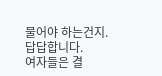물어야 하는건지.
답답합니다.
여자들은 결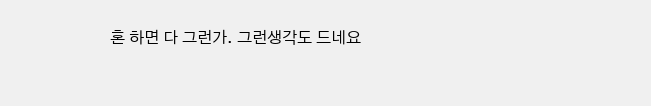혼 하면 다 그런가. 그런생각도 드네요